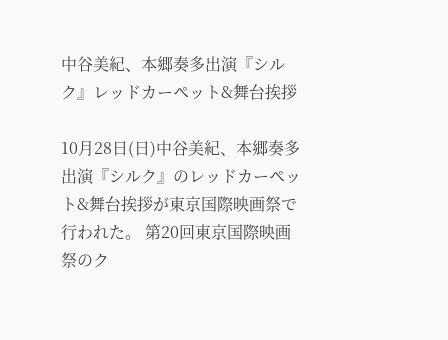中谷美紀、本郷奏多出演『シルク』レッドカーペット&舞台挨拶

10月28日(日)中谷美紀、本郷奏多出演『シルク』のレッドカーペット&舞台挨拶が東京国際映画祭で行われた。 第20回東京国際映画祭のク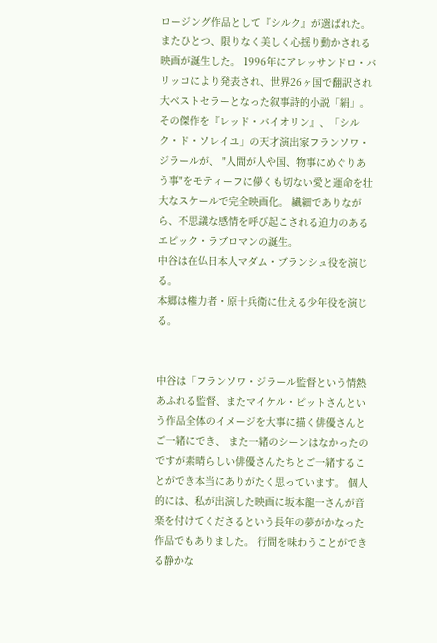ロージング作品として『シルク』が選ばれた。 またひとつ、限りなく美しく心揺り動かされる映画が誕生した。 1996年にアレッサンドロ・バリッコにより発表され、世界26ヶ国で翻訳され大ベストセラーとなった叙事詩的小説「絹」。 その傑作を『レッド・バイオリン』、「シルク・ド・ソレイユ」の天才演出家フランソワ・ジラールが、 "人間が人や国、物事にめぐりあう事"をモティーフに儚くも切ない愛と運命を壮大なスケールで完全映画化。 繊細でありながら、不思議な感情を呼び起こされる迫力のあるエピック・ラブロマンの誕生。
中谷は在仏日本人マダム・ブランシュ役を演じる。
本郷は権力者・原十兵衛に仕える少年役を演じる。


中谷は「フランソワ・ジラール監督という情熱あふれる監督、またマイケル・ピットさんという作品全体のイメージを大事に描く俳優さんとご一緒にでき、 また一緒のシーンはなかったのですが素晴らしい俳優さんたちとご一緒することができ本当にありがたく思っています。 個人的には、私が出演した映画に坂本龍一さんが音楽を付けてくださるという長年の夢がかなった作品でもありました。 行間を味わうことができる静かな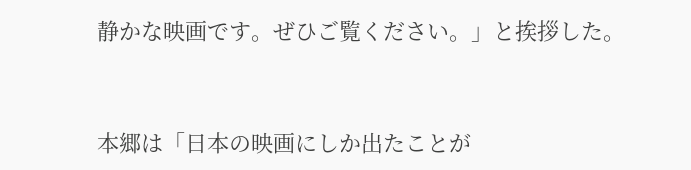静かな映画です。ぜひご覧ください。」と挨拶した。


本郷は「日本の映画にしか出たことが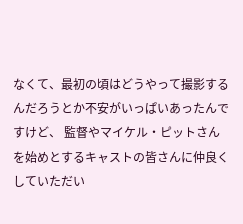なくて、最初の頃はどうやって撮影するんだろうとか不安がいっぱいあったんですけど、 監督やマイケル・ピットさんを始めとするキャストの皆さんに仲良くしていただい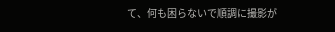て、何も困らないで順調に撮影が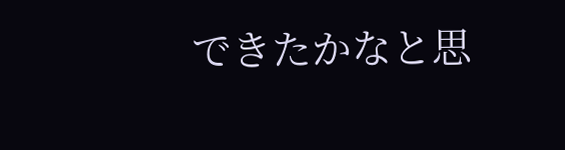できたかなと思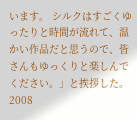います。 シルクはすごくゆったりと時間が流れて、温かい作品だと思うので、皆さんもゆっくりと楽しんでください。」と挨拶した。
2008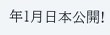年1月日本公開!